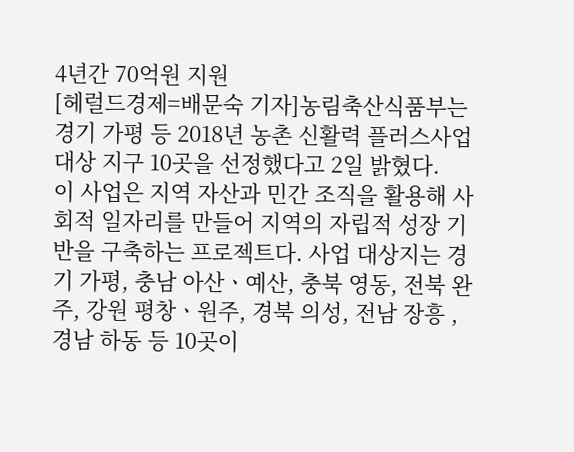4년간 70억원 지원
[헤럴드경제=배문숙 기자]농림축산식품부는 경기 가평 등 2018년 농촌 신활력 플러스사업 대상 지구 10곳을 선정했다고 2일 밝혔다.
이 사업은 지역 자산과 민간 조직을 활용해 사회적 일자리를 만들어 지역의 자립적 성장 기반을 구축하는 프로젝트다. 사업 대상지는 경기 가평, 충남 아산ㆍ예산, 충북 영동, 전북 완주, 강원 평창ㆍ원주, 경북 의성, 전남 장흥 , 경남 하동 등 10곳이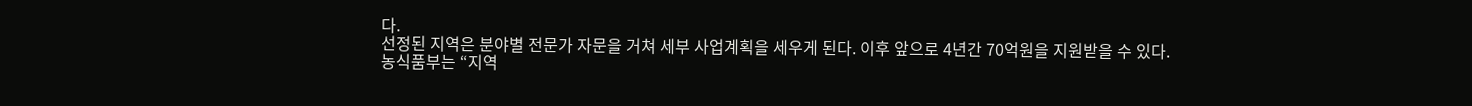다.
선정된 지역은 분야별 전문가 자문을 거쳐 세부 사업계획을 세우게 된다. 이후 앞으로 4년간 70억원을 지원받을 수 있다.
농식품부는 “지역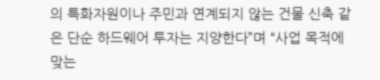의 특화자원이나 주민과 연계되지 않는 건물 신축 같은 단순 하드웨어 투자는 지양한다”며 “사업 목적에 맞는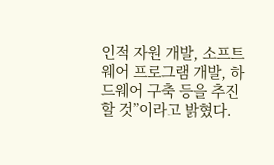인적 자원 개발, 소프트웨어 프로그램 개발, 하드웨어 구축 등을 추진할 것”이라고 밝혔다.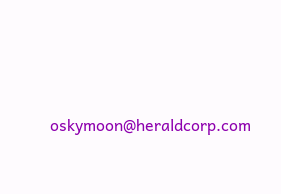oskymoon@heraldcorp.com